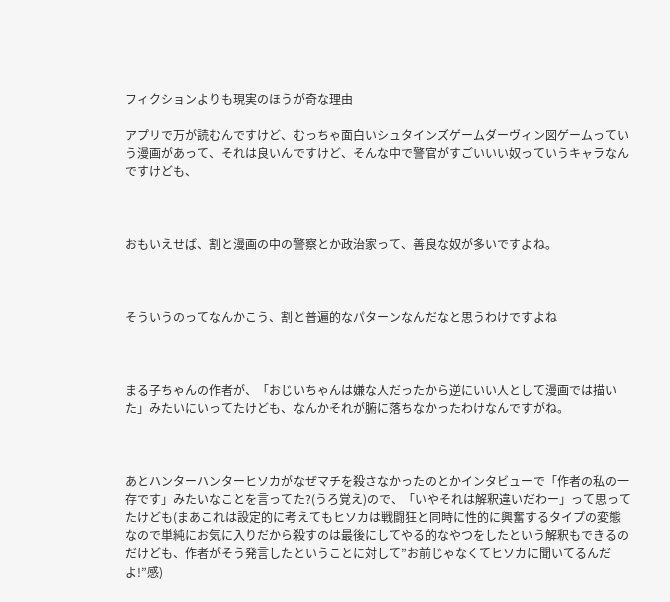フィクションよりも現実のほうが奇な理由

アプリで万が読むんですけど、むっちゃ面白いシュタインズゲームダーヴィン図ゲームっていう漫画があって、それは良いんですけど、そんな中で警官がすごいいい奴っていうキャラなんですけども、



おもいえせば、割と漫画の中の警察とか政治家って、善良な奴が多いですよね。



そういうのってなんかこう、割と普遍的なパターンなんだなと思うわけですよね



まる子ちゃんの作者が、「おじいちゃんは嫌な人だったから逆にいい人として漫画では描いた」みたいにいってたけども、なんかそれが腑に落ちなかったわけなんですがね。



あとハンターハンターヒソカがなぜマチを殺さなかったのとかインタビューで「作者の私の一存です」みたいなことを言ってた?(うろ覚え)ので、「いやそれは解釈違いだわー」って思ってたけども(まあこれは設定的に考えてもヒソカは戦闘狂と同時に性的に興奮するタイプの変態なので単純にお気に入りだから殺すのは最後にしてやる的なやつをしたという解釈もできるのだけども、作者がそう発言したということに対して”お前じゃなくてヒソカに聞いてるんだよ!”感)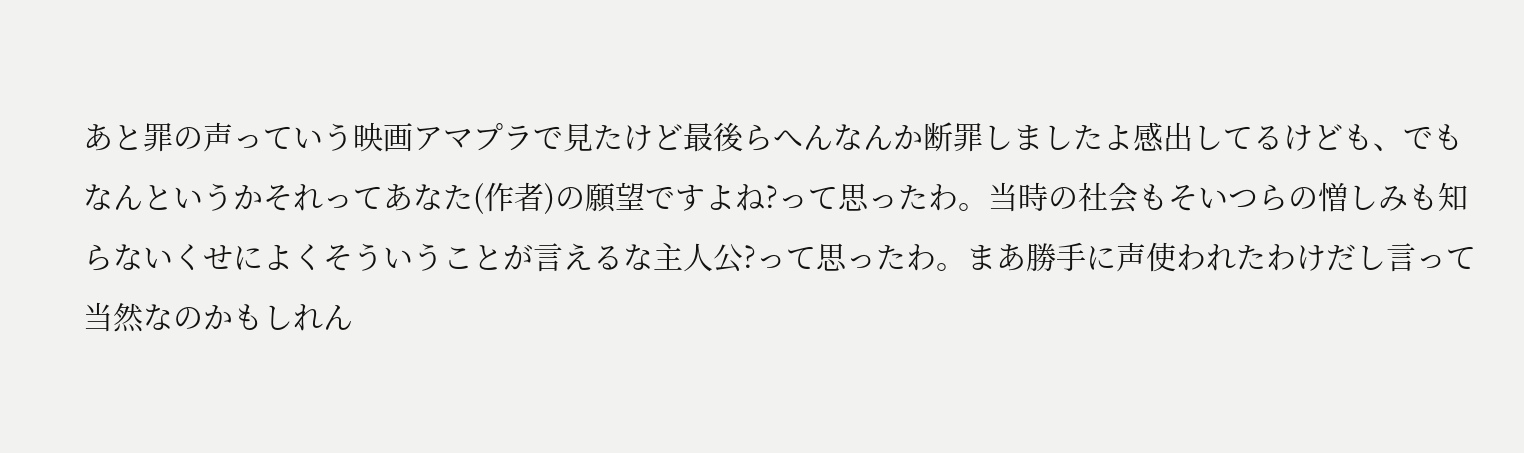あと罪の声っていう映画アマプラで見たけど最後らへんなんか断罪しましたよ感出してるけども、でもなんというかそれってあなた(作者)の願望ですよね?って思ったわ。当時の社会もそいつらの憎しみも知らないくせによくそういうことが言えるな主人公?って思ったわ。まあ勝手に声使われたわけだし言って当然なのかもしれん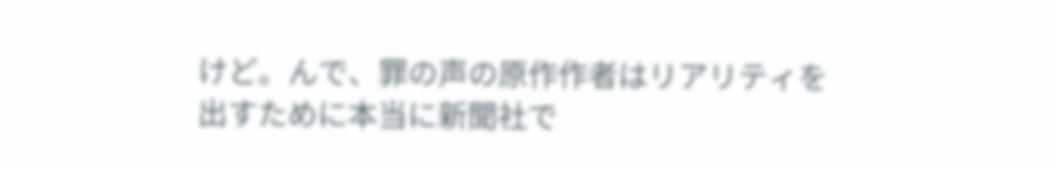けど。んで、罪の声の原作作者はリアリティを出すために本当に新聞社で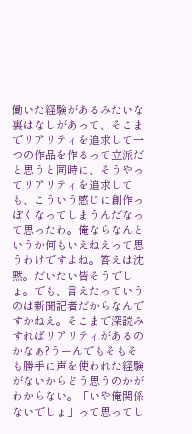働いた経験があるみたいな裏はなしがあって、そこまでリアリティを追求して一つの作品を作るって立派だと思うと同時に、そうやってリアリティを追求しても、こういう感じに創作っぽくなってしまうんだなって思ったわ。俺ならなんというか何もいえねえって思うわけですよね。答えは沈黙。だいたい皆そうでしょ。でも、言えたっていうのは新聞記者だからなんですかねえ。そこまで深読みすればリアリティがあるのかなぁ?うーんでもそもそも勝手に声を使われた経験がないからどう思うのかがわからない。「いや俺関係ないでしょ」って思ってし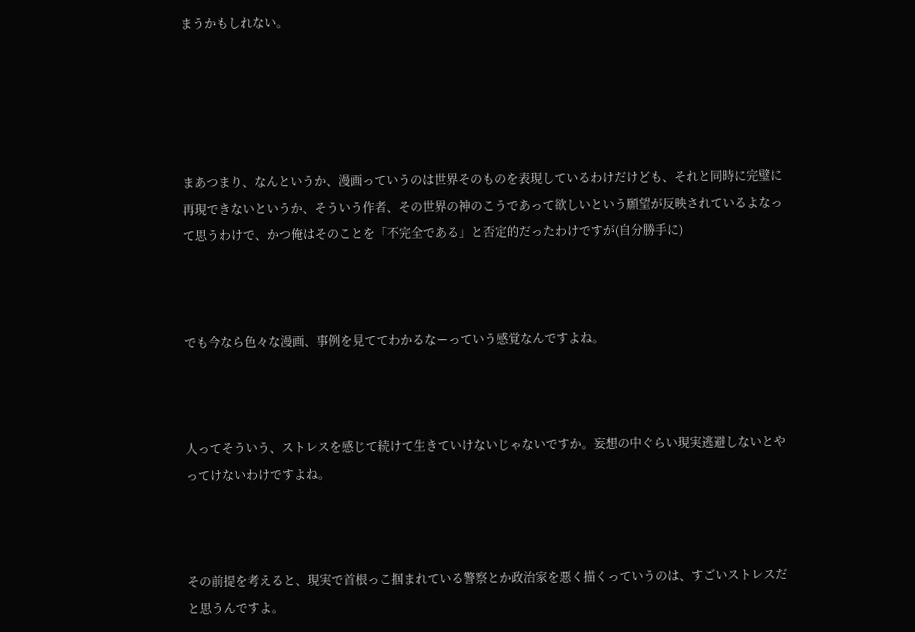まうかもしれない。





まあつまり、なんというか、漫画っていうのは世界そのものを表現しているわけだけども、それと同時に完璧に再現できないというか、そういう作者、その世界の神のこうであって欲しいという願望が反映されているよなって思うわけで、かつ俺はそのことを「不完全である」と否定的だったわけですが(自分勝手に)



でも今なら色々な漫画、事例を見ててわかるなーっていう感覚なんですよね。



人ってそういう、ストレスを感じて続けて生きていけないじゃないですか。妄想の中ぐらい現実逃避しないとやってけないわけですよね。



その前提を考えると、現実で首根っこ掴まれている警察とか政治家を悪く描くっていうのは、すごいストレスだと思うんですよ。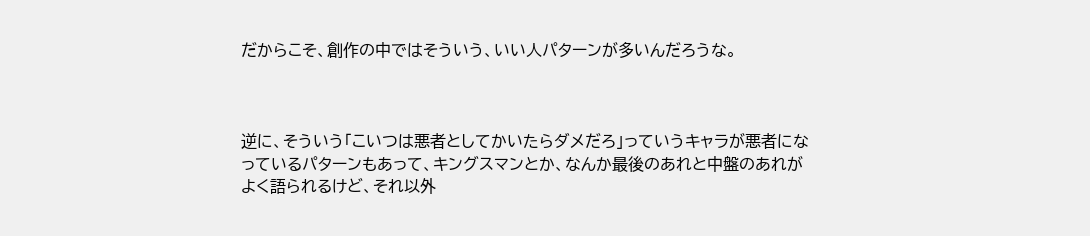だからこそ、創作の中ではそういう、いい人パターンが多いんだろうな。



逆に、そういう「こいつは悪者としてかいたらダメだろ」っていうキャラが悪者になっているパターンもあって、キングスマンとか、なんか最後のあれと中盤のあれがよく語られるけど、それ以外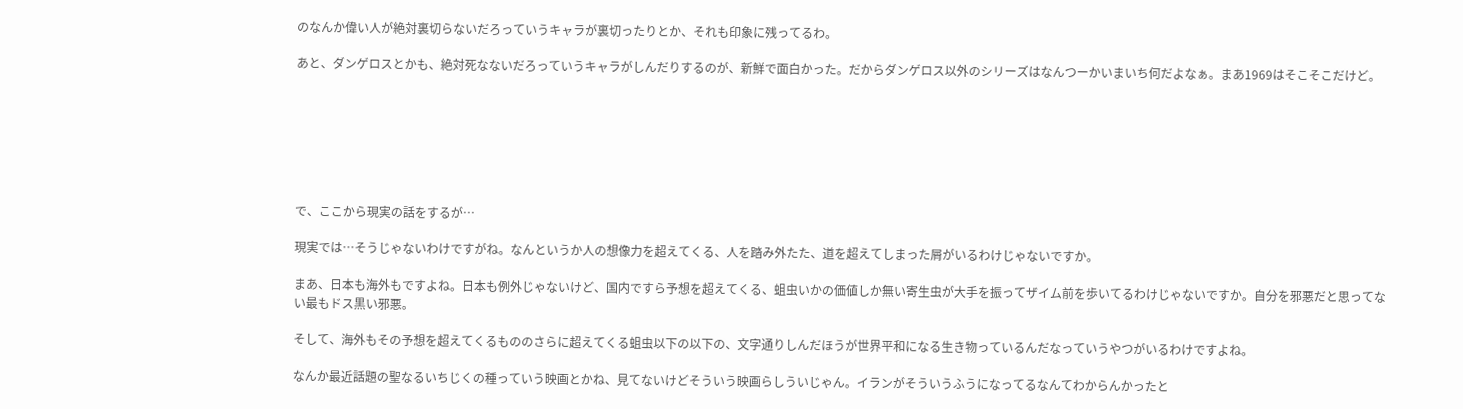のなんか偉い人が絶対裏切らないだろっていうキャラが裏切ったりとか、それも印象に残ってるわ。

あと、ダンゲロスとかも、絶対死なないだろっていうキャラがしんだりするのが、新鮮で面白かった。だからダンゲロス以外のシリーズはなんつーかいまいち何だよなぁ。まあ1969はそこそこだけど。







で、ここから現実の話をするが…

現実では…そうじゃないわけですがね。なんというか人の想像力を超えてくる、人を踏み外たた、道を超えてしまった屑がいるわけじゃないですか。

まあ、日本も海外もですよね。日本も例外じゃないけど、国内ですら予想を超えてくる、蛆虫いかの価値しか無い寄生虫が大手を振ってザイム前を歩いてるわけじゃないですか。自分を邪悪だと思ってない最もドス黒い邪悪。

そして、海外もその予想を超えてくるもののさらに超えてくる蛆虫以下の以下の、文字通りしんだほうが世界平和になる生き物っているんだなっていうやつがいるわけですよね。

なんか最近話題の聖なるいちじくの種っていう映画とかね、見てないけどそういう映画らしういじゃん。イランがそういうふうになってるなんてわからんかったと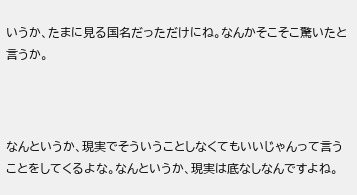いうか、たまに見る国名だっただけにね。なんかそこそこ驚いたと言うか。



なんというか、現実でそういうことしなくてもいいじゃんって言うことをしてくるよな。なんというか、現実は底なしなんですよね。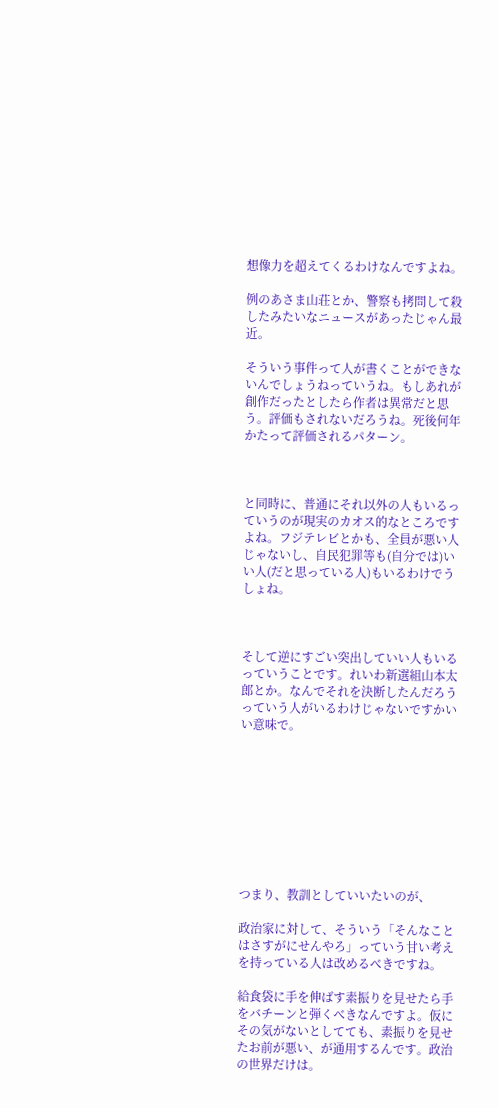想像力を超えてくるわけなんですよね。

例のあさま山荘とか、警察も拷問して殺したみたいなニュースがあったじゃん最近。

そういう事件って人が書くことができないんでしょうねっていうね。もしあれが創作だったとしたら作者は異常だと思う。評価もされないだろうね。死後何年かたって評価されるパターン。



と同時に、普通にそれ以外の人もいるっていうのが現実のカオス的なところですよね。フジテレビとかも、全員が悪い人じゃないし、自民犯罪等も(自分では)いい人(だと思っている人)もいるわけでうしょね。



そして逆にすごい突出していい人もいるっていうことです。れいわ新選組山本太郎とか。なんでそれを決断したんだろうっていう人がいるわけじゃないですかいい意味で。









つまり、教訓としていいたいのが、

政治家に対して、そういう「そんなことはさすがにせんやろ」っていう甘い考えを持っている人は改めるべきですね。

給食袋に手を伸ばす素振りを見せたら手をバチーンと弾くべきなんですよ。仮にその気がないとしてても、素振りを見せたお前が悪い、が通用するんです。政治の世界だけは。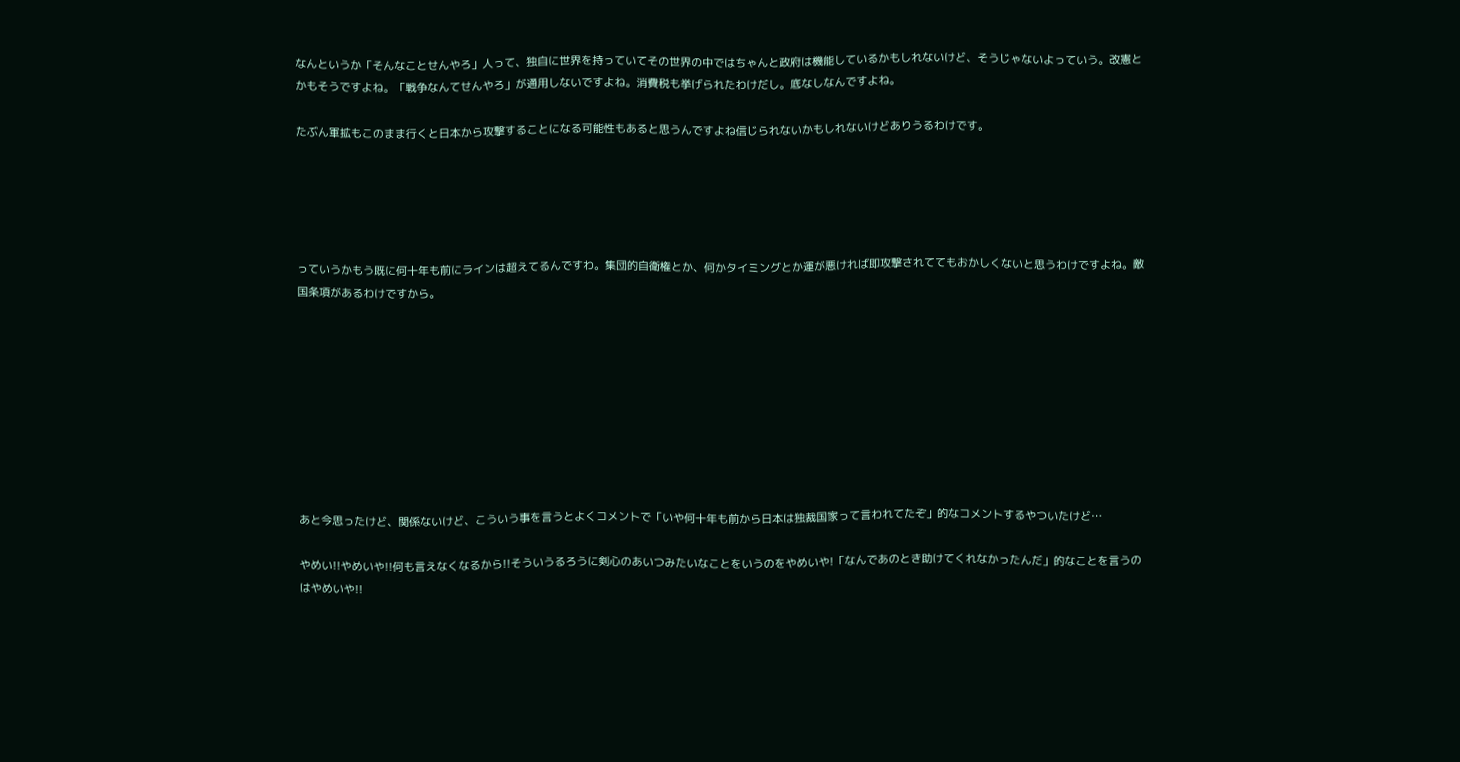なんというか「そんなことせんやろ」人って、独自に世界を持っていてその世界の中ではちゃんと政府は機能しているかもしれないけど、そうじゃないよっていう。改憲とかもそうですよね。「戦争なんてせんやろ」が通用しないですよね。消費税も挙げられたわけだし。底なしなんですよね。

たぶん軍拡もこのまま行くと日本から攻撃することになる可能性もあると思うんですよね信じられないかもしれないけどありうるわけです。





っていうかもう既に何十年も前にラインは超えてるんですわ。集団的自衛権とか、何かタイミングとか運が悪ければ即攻撃されててもおかしくないと思うわけですよね。敵国条項があるわけですから。









あと今思ったけど、関係ないけど、こういう事を言うとよくコメントで「いや何十年も前から日本は独裁国家って言われてたぞ」的なコメントするやついたけど…

やめい!!やめいや!!何も言えなくなるから!!そういうるろうに剣心のあいつみたいなことをいうのをやめいや!「なんであのとき助けてくれなかったんだ」的なことを言うのはやめいや!!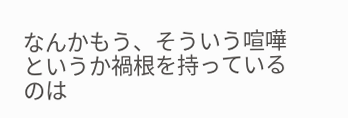なんかもう、そういう喧嘩というか禍根を持っているのは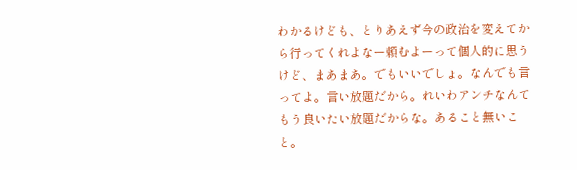わかるけども、とりあえず今の政治を変えてから行ってくれよなー頼むよーって個人的に思うけど、まあまあ。でもいいでしょ。なんでも言ってよ。言い放題だから。れいわアンチなんてもう良いたい放題だからな。あること無いこと。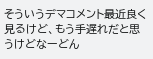そういうデマコメント最近良く見るけど、もう手遅れだと思うけどなーどん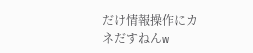だけ情報操作にカネだすねんw